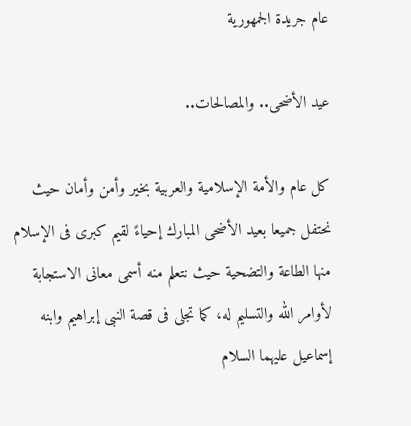عام جريدة الجمهورية

عيد الأضحى.. والمصالحات..

كل عام والأمة الإسلامية والعربية بخير وأمن وأمان حيث نحتفل جميعا بعيد الأضحى المبارك إحياءً لقيم كبرى فى الإسلام منها الطاعة والتضحية حيث نتعلم منه أسمى معانى الاستجابة لأوامر الله والتسليم له، كما تجلى فى قصة النبى إبراهيم وابنه إسماعيل عليهما السلام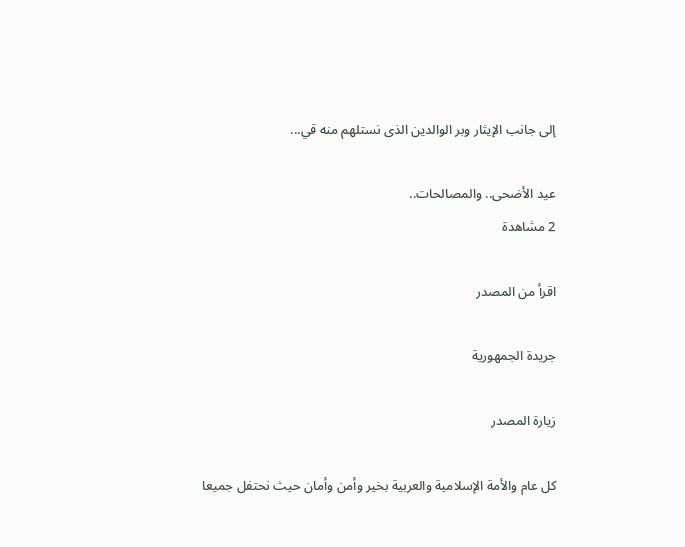إلى جانب الإيثار وبر الوالدين الذى نستلهم منه قي...

عيد الأضحى.. والمصالحات..
2 مشاهدة

اقرأ من المصدر

جريدة الجمهورية

زيارة المصدر

كل عام والأمة الإسلامية والعربية بخير وأمن وأمان حيث نحتفل جميعا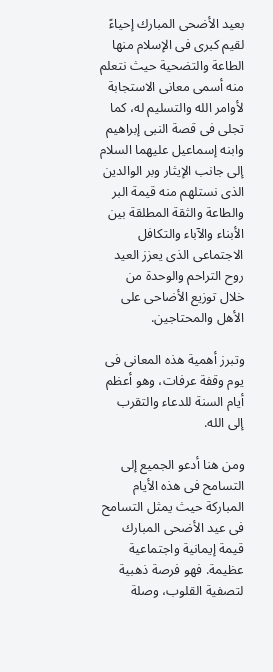بعيد الأضحى المبارك إحياءً لقيم كبرى فى الإسلام منها الطاعة والتضحية حيث نتعلم منه أسمى معانى الاستجابة لأوامر الله والتسليم له، كما تجلى فى قصة النبى إبراهيم وابنه إسماعيل عليهما السلام إلى جانب الإيثار وبر الوالدين الذى نستلهم منه قيمة البر والطاعة والثقة المطلقة بين الأبناء والآباء والتكافل الاجتماعى الذى يعزز العيد روح التراحم والوحدة من خلال توزيع الأضاحى على الأهل والمحتاجين.

وتبرز أهمية هذه المعانى فى يوم وقفة عرفات، وهو أعظم أيام السنة للدعاء والتقرب إلى الله.

ومن هنا أدعو الجميع إلى التسامح فى هذه الأيام المباركة حيث يمثل التسامح فى عيد الأضحى المبارك قيمة إيمانية واجتماعية عظيمة. فهو فرصة ذهبية لتصفية القلوب، وصلة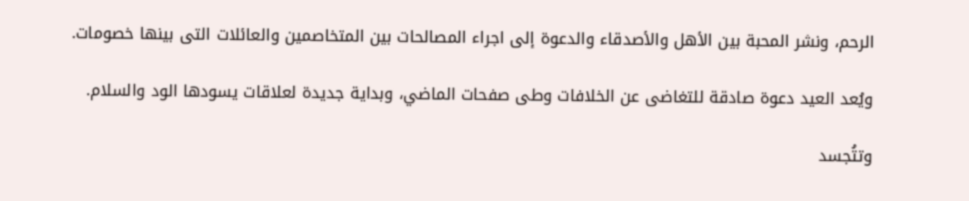الرحم، ونشر المحبة بين الأهل والأصدقاء والدعوة إلى اجراء المصالحات بين المتخاصمين والعائلات التى بينها خصومات.

ويُعد العيد دعوة صادقة للتغاضى عن الخلافات وطى صفحات الماضي، وبداية جديدة لعلاقات يسودها الود والسلام.

وتتُجسد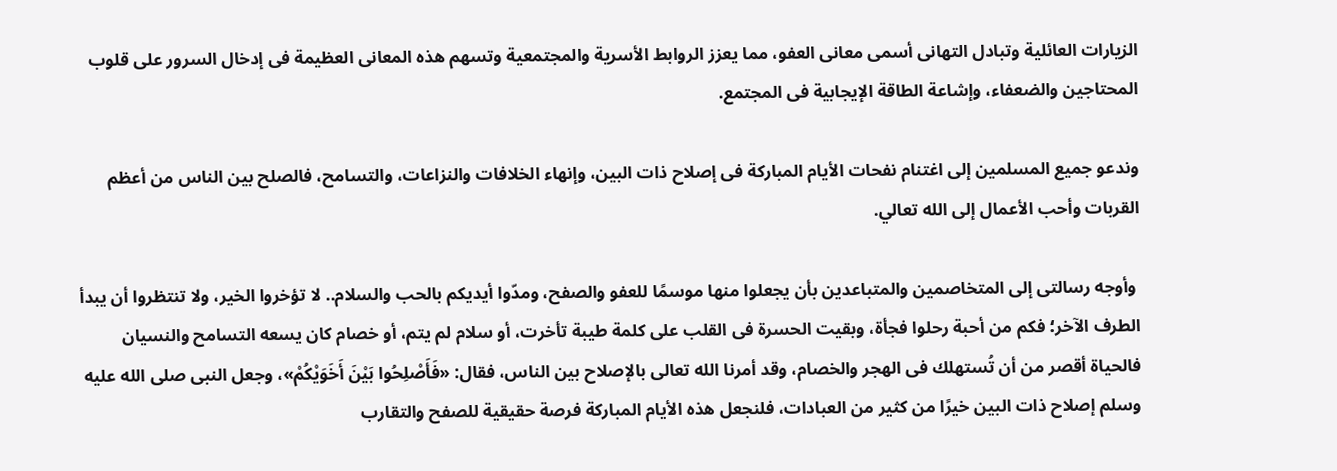الزيارات العائلية وتبادل التهانى أسمى معانى العفو، مما يعزز الروابط الأسرية والمجتمعية وتسهم هذه المعانى العظيمة فى إدخال السرور على قلوب المحتاجين والضعفاء، وإشاعة الطاقة الإيجابية فى المجتمع.

وندعو جميع المسلمين إلى اغتنام نفحات الأيام المباركة فى إصلاح ذات البين، وإنهاء الخلافات والنزاعات، والتسامح، فالصلح بين الناس من أعظم القربات وأحب الأعمال إلى الله تعالي.

 وأوجه رسالتى إلى المتخاصمين والمتباعدين بأن يجعلوا منها موسمًا للعفو والصفح، ومدّوا أيديكم بالحب والسلام.. لا تؤخروا الخير، ولا تنتظروا أن يبدأ الطرف الآخر؛ فكم من أحبة رحلوا فجأة، وبقيت الحسرة فى القلب على كلمة طيبة تأخرت، أو سلام لم يتم، أو خصام كان يسعه التسامح والنسيان فالحياة أقصر من أن تُستهلك فى الهجر والخصام، وقد أمرنا الله تعالى بالإصلاح بين الناس، فقال: «فَأَصْلِحُوا بَيْنَ أَخَوَيْكُمْ»، وجعل النبى صلى الله عليه وسلم إصلاح ذات البين خيرًا من كثير من العبادات، فلنجعل هذه الأيام المباركة فرصة حقيقية للصفح والتقارب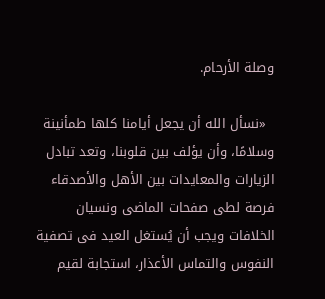وصلة الأرحام.

  «نسأل الله أن يجعل أيامنا كلها طمأنينة وسلامًا، وأن يؤلف بين قلوبنا، وتعد تبادل الزيارات والمعايدات بين الأهل والأصدقاء فرصة لطى صفحات الماضى ونسيان الخلافات ويجب أن يُستغل العيد فى تصفية النفوس والتماس الأعذار، استجابة لقيم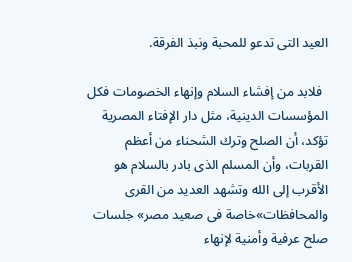العيد التى تدعو للمحبة ونبذ الفرقة.

  فلابد من إفشاء السلام وإنهاء الخصومات فكل المؤسسات الدينية، مثل دار الإفتاء المصرية تؤكد، أن الصلح وترك الشحناء من أعظم القربات، وأن المسلم الذى بادر بالسلام هو الأقرب إلى الله وتشهد العديد من القرى والمحافظات»خاصة فى صعيد مصر» جلسات صلح عرفية وأمنية لإنهاء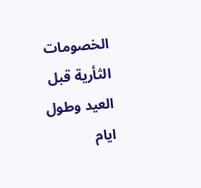الخصومات الثأرية قبل العيد وطول ايام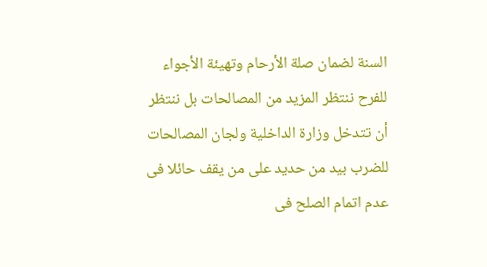السنة لضمان صلة الأرحام وتهيئة الأجواء للفرح ننتظر المزيد من المصالحات بل ننتظر أن تتدخل وزارة الداخلية ولجان المصالحات للضرب بيد من حديد على من يقف حائلا فى عدم اتمام الصلح فى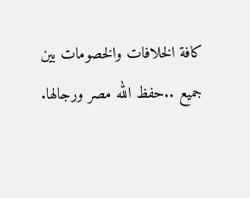كافة الخلافات والخصومات بين جميع ..حفظ الله مصر ورجالها.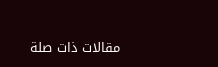مقالات ذات صلة